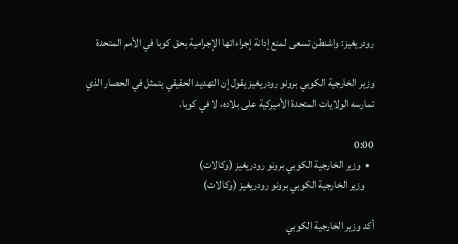رودريغيز: واشنطن تسعى لمنع إدانة إجراءاتها الإجرامية بحق كوبا في الأمم المتحدة

وزير الخارجية الكوبي برونو رودريغيز يقول إن التهديد الحقيقي يتمثل في الحصار الذي تمارسه الولايات المتحدة الأميركية على بلاده، لا في كوبا.

0:00
  •  وزير الخارجية الكوبي برونو رودريغيز (وكالات)
    وزير الخارجية الكوبي برونو رودريغيز (وكالات)

أكد وزير الخارجية الكوبي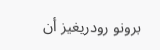برونو رودريغيز أن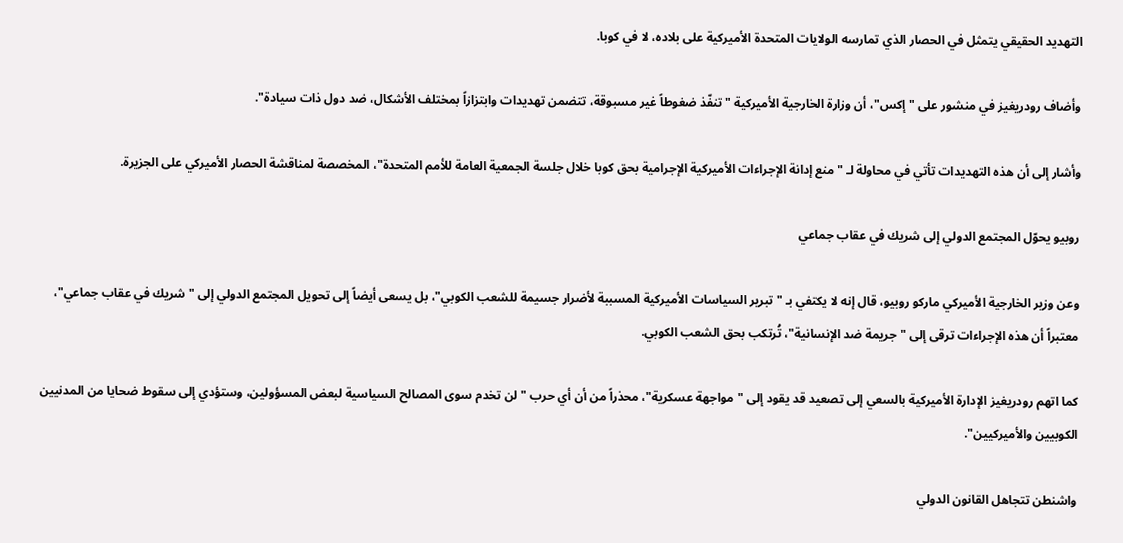التهديد الحقيقي يتمثل في الحصار الذي تمارسه الولايات المتحدة الأميركية على بلاده، لا في كوبا.

وأضاف رودريغيز في منشور على "إكس"، أن وزارة الخارجية الأميركية "تنفّذ ضغوطاً غير مسبوقة، تتضمن تهديدات وابتزازاً بمختلف الأشكال، ضد دول ذات سيادة".

وأشار إلى أن هذه التهديدات تأتي في محاولة لـ "منع إدانة الإجراءات الأميركية الإجرامية بحق كوبا خلال جلسة الجمعية العامة للأمم المتحدة"، المخصصة لمناقشة الحصار الأميركي على الجزيرة.

روبيو يحوّل المجتمع الدولي إلى شريك في عقاب جماعي

وعن وزير الخارجية الأميركي ماركو روبيو، قال إنه لا يكتفي بـ "تبرير السياسات الأميركية المسببة لأضرار جسيمة للشعب الكوبي"، بل يسعى أيضاً إلى تحويل المجتمع الدولي إلى "شريك في عقاب جماعي"، معتبراً أن هذه الإجراءات ترقى إلى "جريمة ضد الإنسانية"، تُرتكب بحق الشعب الكوبي.

كما اتهم رودريغيز الإدارة الأميركية بالسعي إلى تصعيد قد يقود إلى "مواجهة عسكرية"، محذراً من أن أي حرب "لن تخدم سوى المصالح السياسية لبعض المسؤولين، وستؤدي إلى سقوط ضحايا من المدنيين الكوبيين والأميركيين".

واشنطن تتجاهل القانون الدولي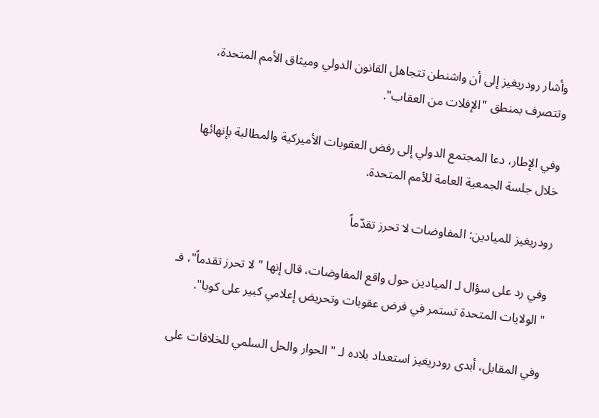وأشار رودريغيز إلى أن واشنطن تتجاهل القانون الدولي وميثاق الأمم المتحدة، وتتصرف بمنطق "الإفلات من العقاب".

وفي الإطار، دعا المجتمع الدولي إلى رفض العقوبات الأميركية والمطالبة بإنهائها خلال جلسة الجمعية العامة للأمم المتحدة.

رودريغيز للميادين: المفاوضات لا تحرز تقدّماً

وفي رد على سؤال لـ الميادين حول واقع المفاوضات، قال إنها "لا تحرز تقدماً"، فـ "الولايات المتحدة تستمر في فرض عقوبات وتحريض إعلامي كبير على كوبا".

وفي المقابل، أبدى رودريغيز استعداد بلاده لـ "الحوار والحل السلمي للخلافات على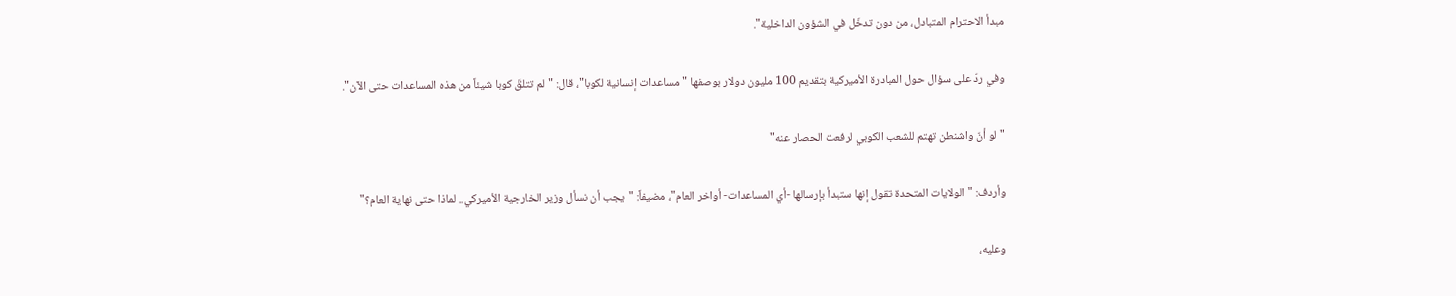مبدأ الاحترام المتبادل، من دون تدخّل في الشؤون الداخلية".

وفي ردّ على سؤال حول المبادرة الأميركية بتقديم 100 مليون دولار بوصفها "مساعدات إنسانية لكوبا"، قال: "لم تتلقَ كوبا شيئاً من هذه المساعدات حتى الآن".

"لو أنّ واشنطن تهتم للشعب الكوبي لرفعت الحصار عنه"

وأردف: "الولايات المتحدة تقول إنها ستبدأ بإرسالها -أي المساعدات- أواخر العام"، مضيفاً: "يجب أن نسأل وزير الخارجية الأميركي.. لماذا حتى نهاية العام؟"

وعليه،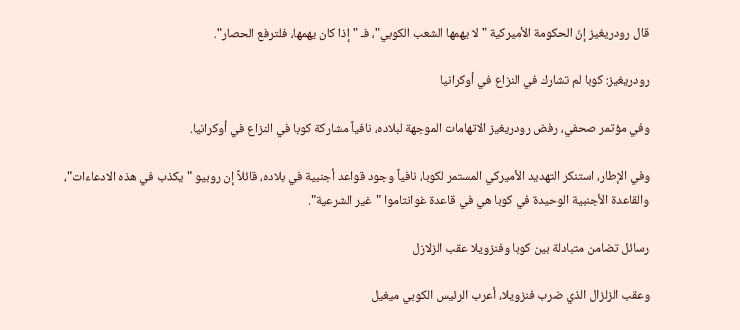قال رودريغيز إنّ الحكومة الأميركية "لا يهمها الشعب الكوبي"، فـ "إذا كان يهمها، فلترفع الحصار".

رودريغيز: كوبا لم تشارك في النزاع في أوكرانيا

وفي مؤتمر صحفي، رفض رودريغيز الاتهامات الموجهة لبلاده، نافياً مشاركة كوبا في النزاع في أوكرانيا.

وفي الإطار، استنكر التهديد الأميركي المستمر لكوبا، نافياً وجود قواعد أجنبية في بلاده، قائلاً إن روبيو "يكذب في هذه الادعاءات"، والقاعدة الأجنبية الوحيدة في كوبا هي في قاعدة غوانتاموا "غير الشرعية".

رسائل تضامن متبادلة بين كوبا وفنزويلا عقب الزلازل

وعقب الزلزال الذي ضرب فنزويلا، أعرب الرئيس الكوبي ميغيل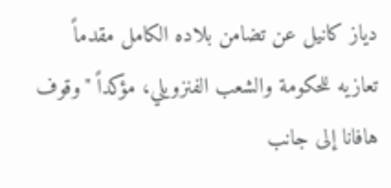دياز كانيل عن تضامن بلاده الكامل مقدماً تعازيه للحكومة والشعب الفنزويلي، مؤكداً "وقوف هافانا إلى جانب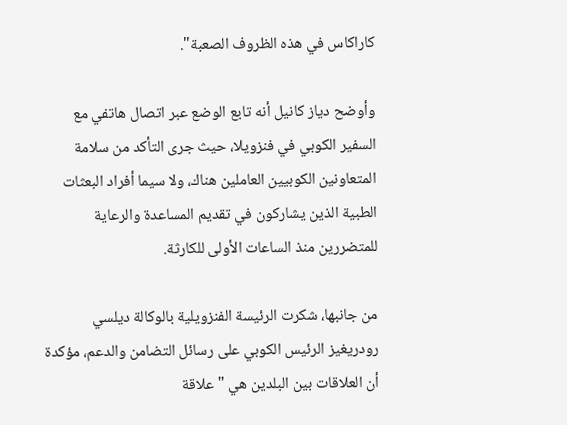كاراكاس في هذه الظروف الصعبة".

وأوضح دياز كانيل أنه تابع الوضع عبر اتصال هاتفي مع السفير الكوبي في فنزويلا، حيث جرى التأكد من سلامة المتعاونين الكوبيين العاملين هناك، ولا سيما أفراد البعثات الطبية الذين يشاركون في تقديم المساعدة والرعاية للمتضررين منذ الساعات الأولى للكارثة.

من جانبها، شكرت الرئيسة الفنزويلية بالوكالة ديلسي رودريغيز الرئيس الكوبي على رسائل التضامن والدعم، مؤكدة أن العلاقات بين البلدين هي "علاقة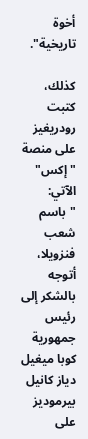أخوة تاريخية".

كذلك، كتبت رودريغيز على منصة "إكس" الآتي: "باسم شعب فنزويلا، أتوجه بالشكر إلى رئيس جمهورية كوبا ميغيل دياز كانيل بيرموديز على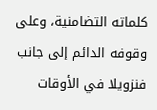كلماته التضامنية، وعلى وقوفه الدائم إلى جانب فنزويلا في الأوقات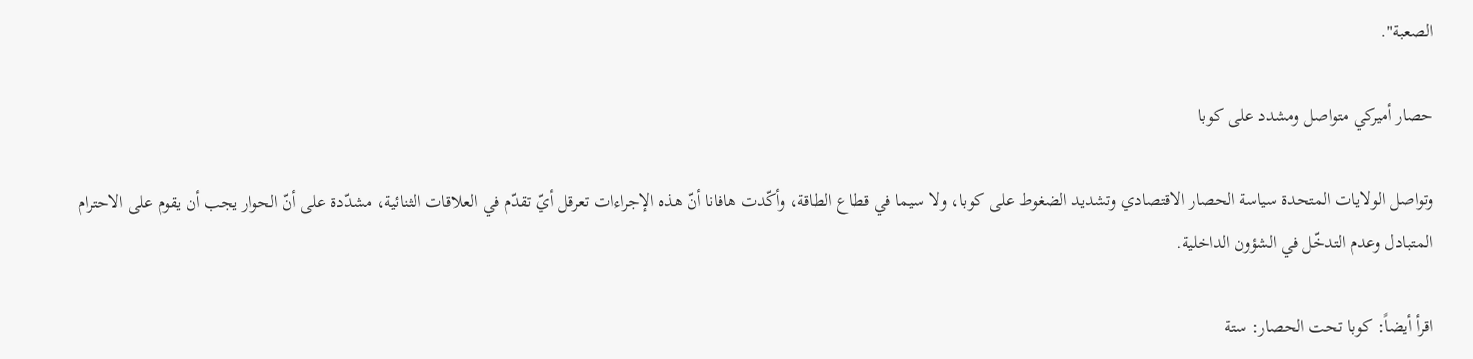الصعبة".

حصار أميركي متواصل ومشدد على كوبا

وتواصل الولايات المتحدة سياسة الحصار الاقتصادي وتشديد الضغوط على كوبا، ولا سيما في قطاع الطاقة، وأكّدت هافانا أنّ هذه الإجراءات تعرقل أيّ تقدّم في العلاقات الثنائية، مشدّدة على أنّ الحوار يجب أن يقوم على الاحترام المتبادل وعدم التدخّل في الشؤون الداخلية.

اقرأ أيضاً: كوبا تحت الحصار: ستة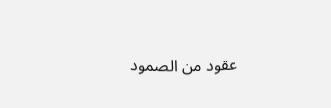عقود من الصمود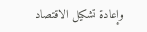وإعادة تشكيل الاقتصاد